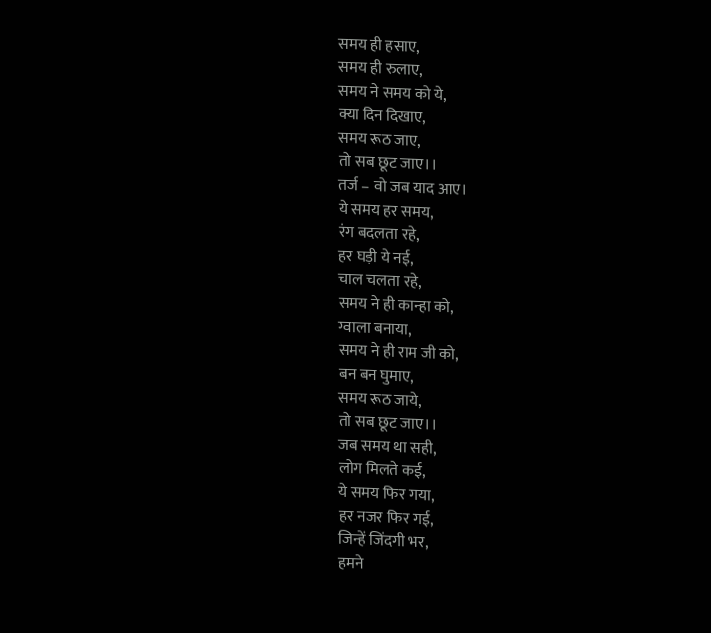समय ही हसाए,
समय ही रुलाए,
समय ने समय को ये,
क्या दिन दिखाए,
समय रूठ जाए,
तो सब छूट जाए।।
तर्ज – वो जब याद आए।
ये समय हर समय,
रंग बदलता रहे,
हर घड़ी ये नई,
चाल चलता रहे,
समय ने ही कान्हा को,
ग्वाला बनाया,
समय ने ही राम जी को,
बन बन घुमाए,
समय रूठ जाये,
तो सब छूट जाए।।
जब समय था सही,
लोग मिलते कई,
ये समय फिर गया,
हर नजर फिर गई,
जिन्हें जिंदगी भर,
हमने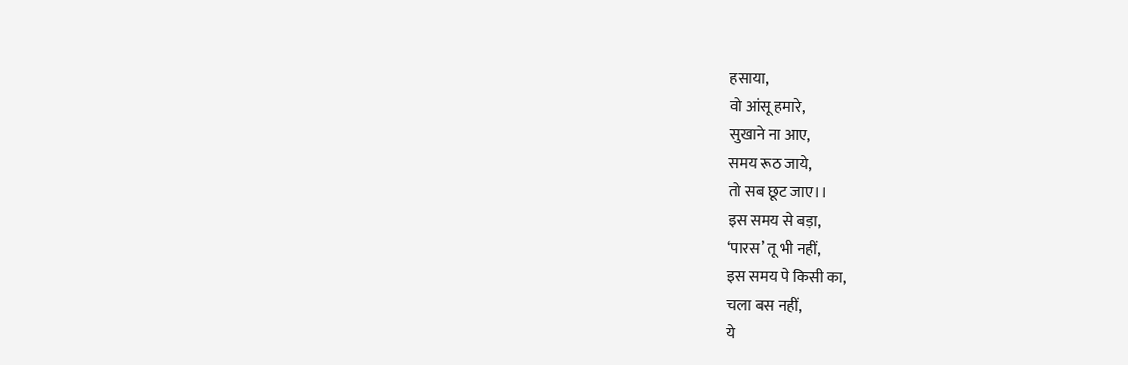हसाया,
वो आंसू हमारे,
सुखाने ना आए,
समय रूठ जाये,
तो सब छूट जाए।।
इस समय से बड़ा,
‘पारस’ तू भी नहीं,
इस समय पे किसी का,
चला बस नहीं,
ये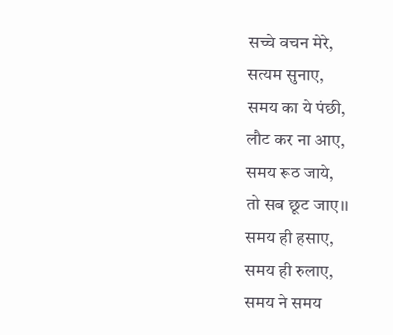सच्चे वचन मेरे,
सत्यम सुनाए,
समय का ये पंछी,
लौट कर ना आए,
समय रूठ जाये,
तो सब छूट जाए।।
समय ही हसाए,
समय ही रुलाए,
समय ने समय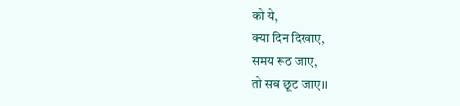को ये,
क्या दिन दिखाए,
समय रूठ जाए,
तो सब छूट जाए।।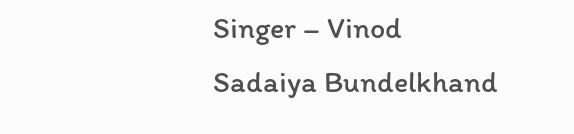Singer – Vinod Sadaiya Bundelkhand